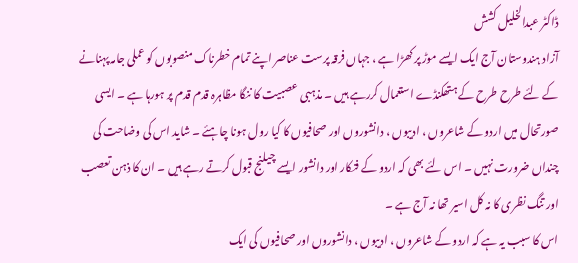ڈاکٹر عبدالخلیل کشش
آزاد ہندوستان آج ایک ایسے موڑ پر کھڑا ہے ، جہاں فرقہ پرست عناصر اپنے تمام خطرناک منصوبوں کو عملی جامہ پہنانے کے لئے طرح طرح کے ہتھکنڈے استعمال کررہے ہیں ۔ مذہبی عصبیت کا ننگا مظاہرہ قدم قدم پر ہورہا ہے ۔ ایسی صورتحال میں اردو کے شاعروں ، ادیبوں ، دانشوروں اور صحافیوں کا کیا رول ہونا چاہئے ۔ شاید اس کی وضاحت کی چنداں ضرورت نہیں ۔ اس لئے بھی کہ اردو کے فنکار اور دانشور ایسے چیلنج قبول کرتے رہے ہیں ۔ ان کا ذہن تعصب اور تنگ نظری کا نہ کل اسیر تھا نہ آج ہے ۔
اس کا سبب یہ ہے کہ اردو کے شاعروں ، ادیبوں ، دانشوروں اور صحافیوں کی ایک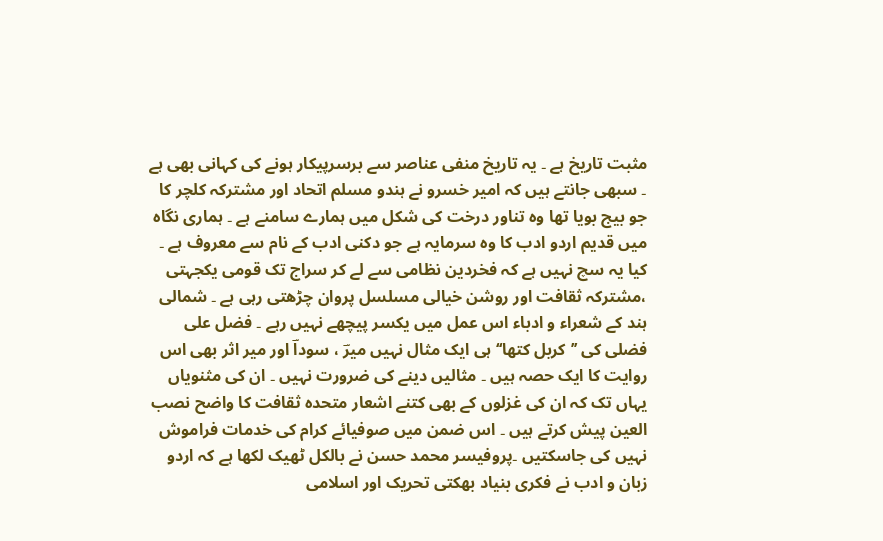مثبت تاریخ ہے ۔ یہ تاریخ منفی عناصر سے برسرپیکار ہونے کی کہانی بھی ہے ۔ سبھی جانتے ہیں کہ امیر خسرو نے ہندو مسلم اتحاد اور مشترکہ کلچر کا جو بیج بویا تھا وہ تناور درخت کی شکل میں ہمارے سامنے ہے ۔ ہماری نگاہ میں قدیم اردو ادب کا وہ سرمایہ ہے جو دکنی ادب کے نام سے معروف ہے ۔ کیا یہ سچ نہیں ہے کہ فخردین نظامی سے لے کر سراج تک قومی یکجہتی ،مشترکہ ثقافت اور روشن خیالی مسلسل پروان چڑھتی رہی ہے ۔ شمالی ہند کے شعراء و ادباء اس عمل میں یکسر پیچھے نہیں رہے ۔ فضل علی فضلی کی ’’کربل کتھا‘‘ ہی ایک مثال نہیں میرؔ ، سوداؔ اور میر اثر بھی اس روایت کا ایک حصہ ہیں ۔ مثالیں دینے کی ضرورت نہیں ۔ ان کی مثنویاں یہاں تک کہ ان کی غزلوں کے بھی کتنے اشعار متحدہ ثقافت کا واضح نصب العین پیش کرتے ہیں ۔ اس ضمن میں صوفیائے کرام کی خدمات فراموش نہیں کی جاسکتیں ۔پروفیسر محمد حسن نے بالکل ٹھیک لکھا ہے کہ اردو زبان و ادب نے فکری بنیاد بھکتی تحریک اور اسلامی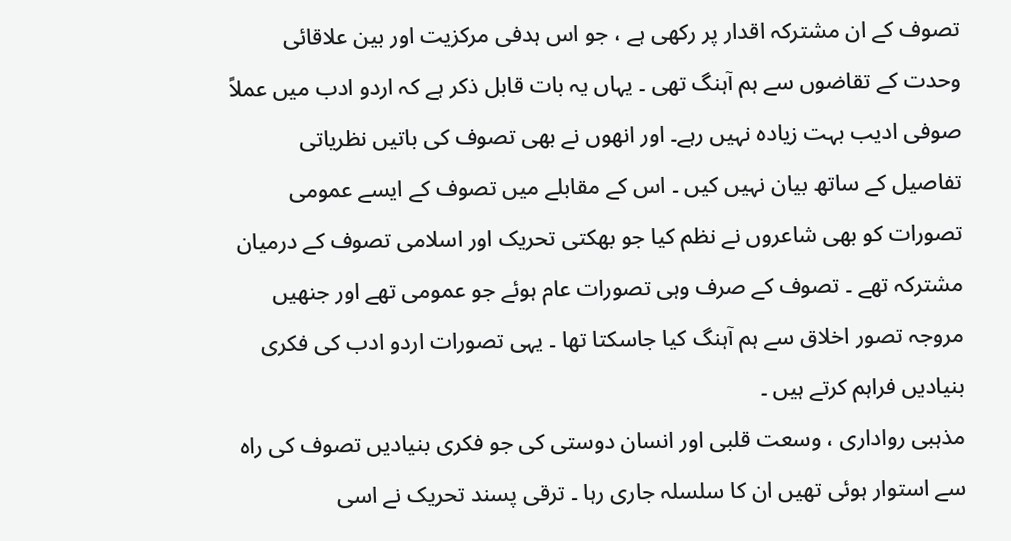تصوف کے ان مشترکہ اقدار پر رکھی ہے ، جو اس ہدفی مرکزیت اور بین علاقائی وحدت کے تقاضوں سے ہم آہنگ تھی ۔ یہاں یہ بات قابل ذکر ہے کہ اردو ادب میں عملاً صوفی ادیب بہت زیادہ نہیں رہے۔ اور انھوں نے بھی تصوف کی باتیں نظریاتی تفاصیل کے ساتھ بیان نہیں کیں ۔ اس کے مقابلے میں تصوف کے ایسے عمومی تصورات کو بھی شاعروں نے نظم کیا جو بھکتی تحریک اور اسلامی تصوف کے درمیان مشترکہ تھے ۔ تصوف کے صرف وہی تصورات عام ہوئے جو عمومی تھے اور جنھیں مروجہ تصور اخلاق سے ہم آہنگ کیا جاسکتا تھا ۔ یہی تصورات اردو ادب کی فکری بنیادیں فراہم کرتے ہیں ۔
مذہبی رواداری ، وسعت قلبی اور انسان دوستی کی جو فکری بنیادیں تصوف کی راہ سے استوار ہوئی تھیں ان کا سلسلہ جاری رہا ۔ ترقی پسند تحریک نے اسی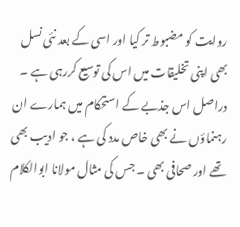روایت کو مضبوط تر کیا اور اسی کے بعد نئی نسل بھی اپنی تخلیقات میں اس کی توسیع کررہی ہے ۔ دراصل اس جذبے کے استحکام میں ہمارے ان رہنماؤں نے بھی خاص مدد کی ہے ، جو ادیب بھی تھے اور صحافی بھی ۔ جس کی مثال مولانا ابوالکلام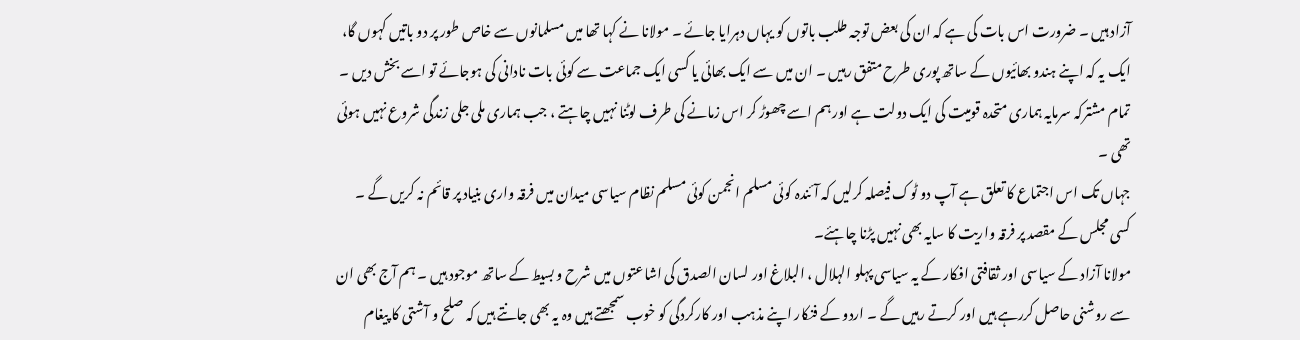آزاد ہیں ۔ ضرورت اس بات کی ہے کہ ان کی بعض توجہ طلب باتوں کو یہاں دہرایا جائے ۔ مولانا نے کہا تھا میں مسلمانوں سے خاص طور پر دو باتیں کہوں گا، ایک یہ کہ اپنے ہندو بھائیوں کے ساتھ پوری طرح متفق رہیں ۔ ان میں سے ایک بھائی یا کسی ایک جماعت سے کوئی بات نادانی کی ہوجائے تو اسے بخش دیں ۔
تمام مشترکہ سرمایہ ہماری متحدہ قومیت کی ایک دولت ہے اور ہم اسے چھوڑ کر اس زمانے کی طرف لوٹنا نہیں چاہتے ، جب ہماری ملی جلی زندگی شروع نہیں ہوئی تھی ۔
جہاں تک اس اجتماع کا تعلق ہے آپ دو ٹوک فیصلہ کرلیں کہ آئندہ کوئی مسلم انجمن کوئی مسلم نظام سیاسی میدان میں فرقہ واری بنیاد پر قائم نہ کریں گے ۔ کسی مجلس کے مقصد پر فرقہ واریت کا سایہ بھی نہیں پڑنا چاہئے۔
مولانا آزاد کے سیاسی اور ثقافتی افکار کے یہ سیاسی پہلو الہلال ، البلاغ اور لسان الصدق کی اشاعتوں میں شرح و بسیط کے ساتھ موجود ہیں ۔ ہم آج بھی ان سے روشنی حاصل کررہے ہیں اور کرتے رہیں گے ۔ اردو کے فنکار اپنے مذہب اور کارکردگی کو خوب سمجھتے ہیں وہ یہ بھی جانتے ہیں کہ صلح و آشتی کا پیغام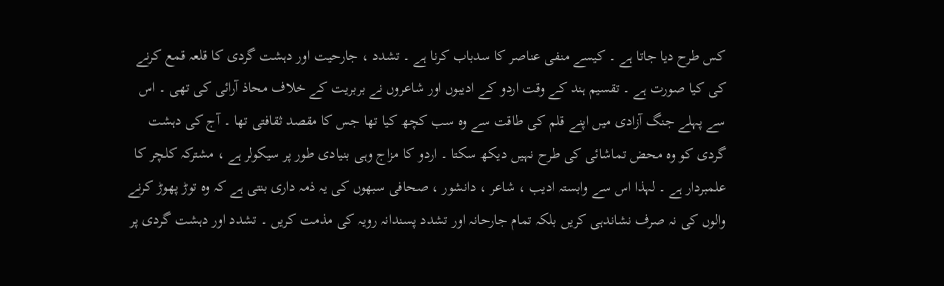کس طرح دیا جاتا ہے ۔ کیسے منفی عناصر کا سدباب کرنا ہے ۔ تشدد ، جارحیت اور دہشت گردی کا قلعہ قمع کرنے کی کیا صورت ہے ۔ تقسیم ہند کے وقت اردو کے ادیبوں اور شاعروں نے بربریت کے خلاف محاذ آرائی کی تھی ۔ اس سے پہلے جنگ آزادی میں اپنے قلم کی طاقت سے وہ سب کچھ کیا تھا جس کا مقصد ثقافتی تھا ۔ آج کی دہشت گردی کو وہ محض تماشائی کی طرح نہیں دیکھ سکتا ۔ اردو کا مزاج وہی بنیادی طور پر سیکولر ہے ، مشترکہ کلچر کا علمبردار ہے ۔ لہذا اس سے وابستہ ادیب ، شاعر ، دانشور ، صحافی سبھوں کی یہ ذمہ داری بنتی ہے کہ وہ توڑ پھوڑ کرنے والوں کی نہ صرف نشاندہی کریں بلکہ تمام جارحانہ اور تشدد پسندانہ رویہ کی مذمت کریں ۔ تشدد اور دہشت گردی پر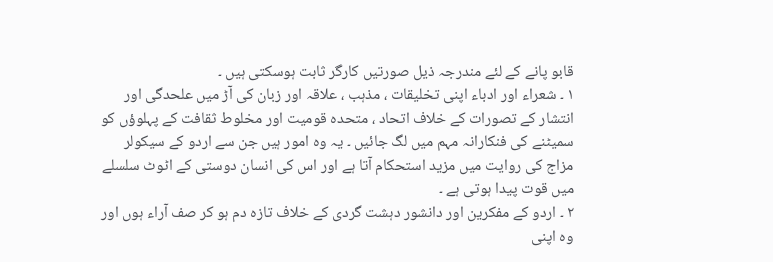قابو پانے کے لئے مندرجہ ذیل صورتیں کارگر ثابت ہوسکتی ہیں ۔
۱ ۔ شعراء اور ادباء اپنی تخلیقات ، مذہب ، علاقہ اور زبان کی آڑ میں علحدگی اور انتشار کے تصورات کے خلاف اتحاد ، متحدہ قومیت اور مخلوط ثقافت کے پہلوؤں کو سمیٹنے کی فنکارانہ مہم میں لگ جائیں ۔ یہ وہ امور ہیں جن سے اردو کے سیکولر مزاج کی روایت میں مزید استحکام آتا ہے اور اس کی انسان دوستی کے اٹوٹ سلسلے میں قوت پیدا ہوتی ہے ۔
۲ ۔ اردو کے مفکرین اور دانشور دہشت گردی کے خلاف تازہ دم ہو کر صف آراء ہوں اور وہ اپنی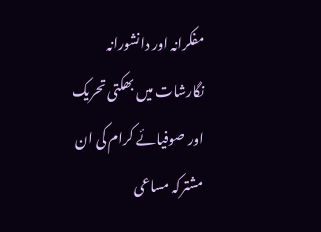مفکرانہ اور دانشورانہ نگارشات میں بھکتی تحریک اور صوفیائے کرام کی ان مشترکہ مساعی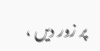پر زور دیں ،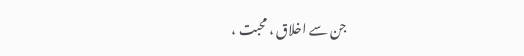جن سے اخلاق ، محبت ،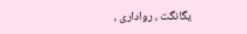یگانگت ، رواداری ،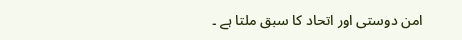امن دوستی اور اتحاد کا سبق ملتا ہے ۔